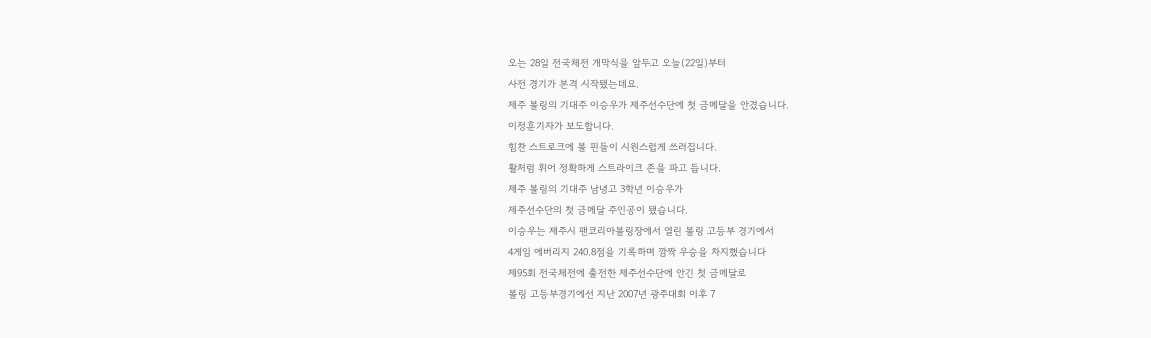오는 28일 전국체전 개막식을 앞두고 오늘(22일)부터
사전 경기가 본격 시작됐는데요.
제주 볼링의 기대주 이승우가 제주선수단에 첫 금메달을 안겼습니다.
이정훈기자가 보도합니다.
힘찬 스트로크에 볼 핀들이 시원스럽게 쓰러집니다.
활처럼 휘어 정확하게 스트라이크 존을 파고 듭니다.
제주 볼링의 기대주 남녕고 3학년 이승우가
제주선수단의 첫 금메달 주인공이 됐습니다.
이승우는 제주시 팬코리아볼링장에서 열린 볼링 고등부 경기에서
4게임 에버리지 240.8점을 기록하며 깜짝 우승을 차지했습니다
제95회 전국체전에 출전한 제주선수단에 안긴 첫 금메달로
볼링 고등부경기에선 지난 2007년 광주대회 이후 7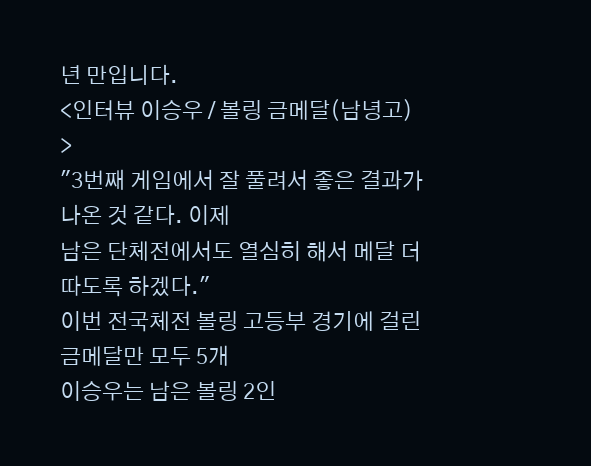년 만입니다.
<인터뷰 이승우 / 볼링 금메달(남녕고) >
"3번째 게임에서 잘 풀려서 좋은 결과가 나온 것 같다. 이제
남은 단체전에서도 열심히 해서 메달 더 따도록 하겠다."
이번 전국체전 볼링 고등부 경기에 걸린 금메달만 모두 5개
이승우는 남은 볼링 2인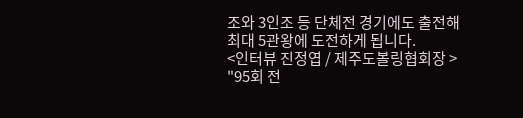조와 3인조 등 단체전 경기에도 출전해
최대 5관왕에 도전하게 됩니다.
<인터뷰 진정엽 / 제주도볼링협회장 >
"95회 전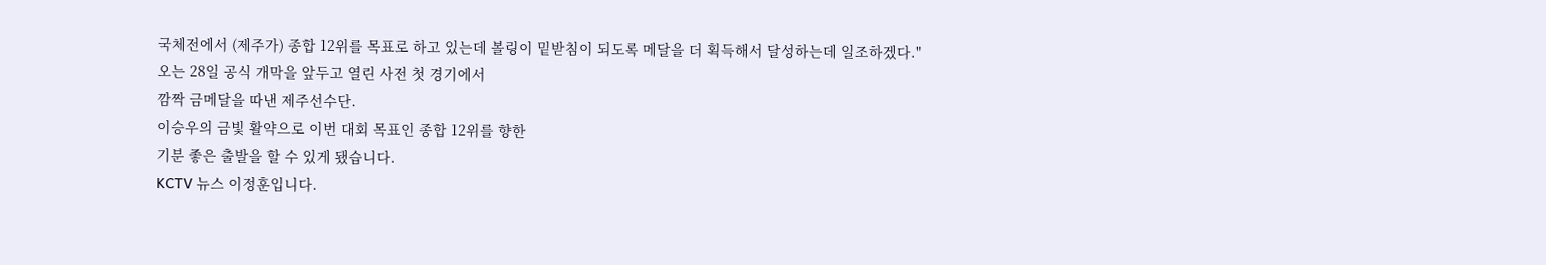국체전에서 (제주가) 종합 12위를 목표로 하고 있는데 볼링이 밑받침이 되도록 메달을 더 획득해서 달성하는데 일조하겠다."
오는 28일 공식 개막을 앞두고 열린 사전 첫 경기에서
깜짝 금메달을 따낸 제주선수단.
이승우의 금빛 활약으로 이번 대회 목표인 종합 12위를 향한
기분 좋은 출발을 할 수 있게 됐습니다.
KCTV 뉴스 이정훈입니다.